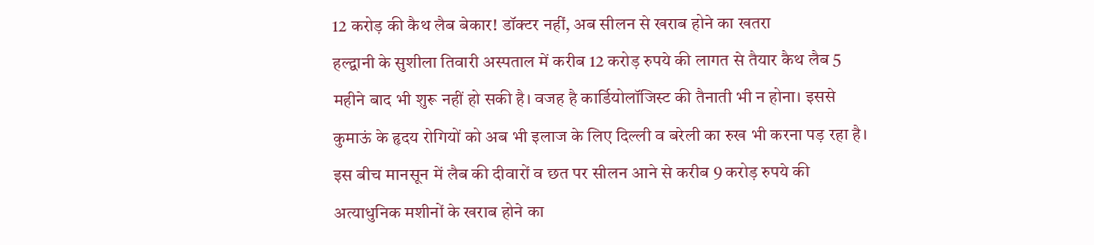12 करोड़ की कैथ लैब बेकार! डॉक्टर नहीं, अब सीलन से खराब होने का खतरा
हल्द्वानी के सुशीला तिवारी अस्पताल में करीब 12 करोड़ रुपये की लागत से तैयार कैथ लैब 5 महीने बाद भी शुरू नहीं हो सकी है। वजह है कार्डियोलॉजिस्ट की तैनाती भी न होना। इससे कुमाऊं के हृदय रोगियों को अब भी इलाज के लिए दिल्ली व बरेली का रुख भी करना पड़ रहा है।
इस बीच मानसून में लैब की दीवारों व छत पर सीलन आने से करीब 9 करोड़ रुपये की अत्याधुनिक मशीनों के खराब होने का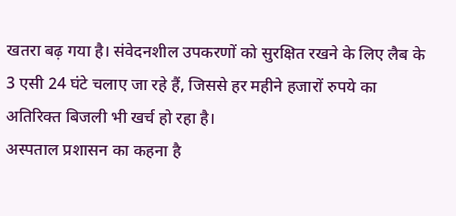खतरा बढ़ गया है। संवेदनशील उपकरणों को सुरक्षित रखने के लिए लैब के 3 एसी 24 घंटे चलाए जा रहे हैं, जिससे हर महीने हजारों रुपये का अतिरिक्त बिजली भी खर्च हो रहा है।
अस्पताल प्रशासन का कहना है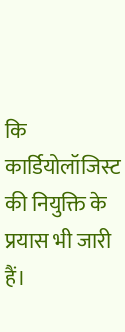कि कार्डियोलॉजिस्ट की नियुक्ति के प्रयास भी जारी हैं।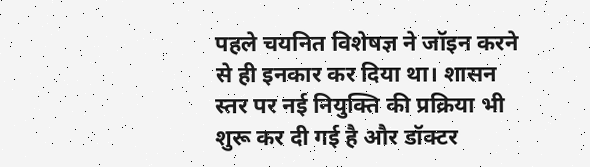पहले चयनित विशेषज्ञ ने जॉइन करने से ही इनकार कर दिया था। शासन स्तर पर नई नियुक्ति की प्रक्रिया भी शुरू कर दी गई है और डॉक्टर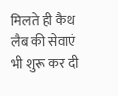मिलते ही कैथ लैब की सेवाएं भी शुरू कर दी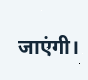जाएंगी।